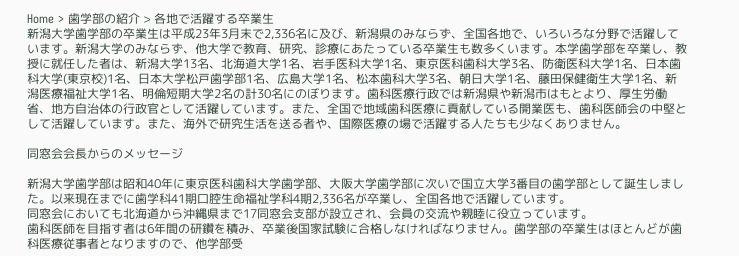Home > 歯学部の紹介 > 各地で活躍する卒業生
新潟大学歯学部の卒業生は平成23年3月末で2,336名に及び、新潟県のみならず、全国各地で、いろいろな分野で活躍しています。新潟大学のみならず、他大学で教育、研究、診療にあたっている卒業生も数多くいます。本学歯学部を卒業し、教授に就任した者は、新潟大学13名、北海道大学1名、岩手医科大学1名、東京医科歯科大学3名、防衛医科大学1名、日本歯科大学(東京校)1名、日本大学松戸歯学部1名、広島大学1名、松本歯科大学3名、朝日大学1名、藤田保健衛生大学1名、新潟医療福祉大学1名、明倫短期大学2名の計30名にのぼります。歯科医療行政では新潟県や新潟市はもとより、厚生労働省、地方自治体の行政官として活躍しています。また、全国で地域歯科医療に貢献している開業医も、歯科医師会の中堅として活躍しています。また、海外で研究生活を送る者や、国際医療の場で活躍する人たちも少なくありません。

同窓会会長からのメッセージ

新潟大学歯学部は昭和40年に東京医科歯科大学歯学部、大阪大学歯学部に次いで国立大学3番目の歯学部として誕生しました。以来現在までに歯学科41期口腔生命福祉学科4期2,336名が卒業し、全国各地で活躍しています。
同窓会においても北海道から沖縄県まで17同窓会支部が設立され、会員の交流や親睦に役立っています。
歯科医師を目指す者は6年間の研鑽を積み、卒業後国家試験に合格しなければなりません。歯学部の卒業生はほとんどが歯科医療従事者となりますので、他学部受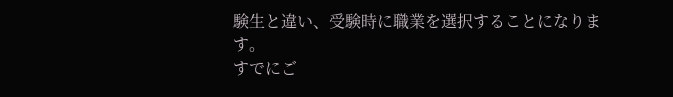験生と違い、受験時に職業を選択することになります。
すでにご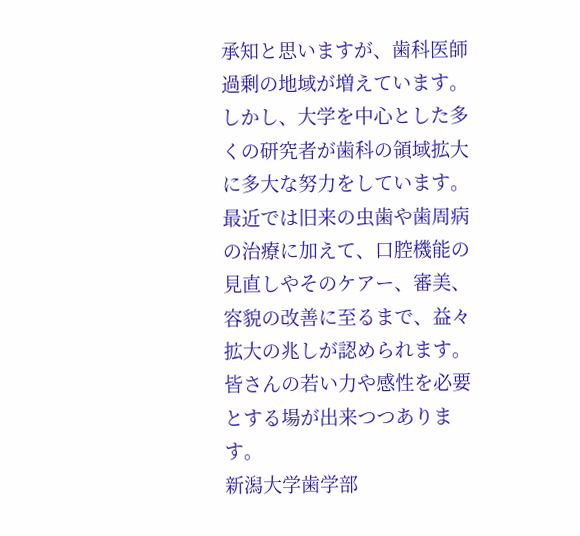承知と思いますが、歯科医師過剰の地域が増えています。しかし、大学を中心とした多くの研究者が歯科の領域拡大に多大な努力をしています。最近では旧来の虫歯や歯周病の治療に加えて、口腔機能の見直しやそのケアー、審美、容貌の改善に至るまで、益々拡大の兆しが認められます。皆さんの若い力や感性を必要とする場が出来つつあります。
新潟大学歯学部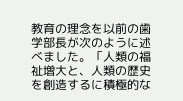教育の理念を以前の歯学部長が次のように述べました。「人類の福祉増大と、人類の歴史を創造するに積極的な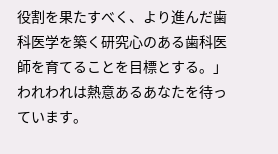役割を果たすべく、より進んだ歯科医学を築く研究心のある歯科医師を育てることを目標とする。」
われわれは熱意あるあなたを待っています。